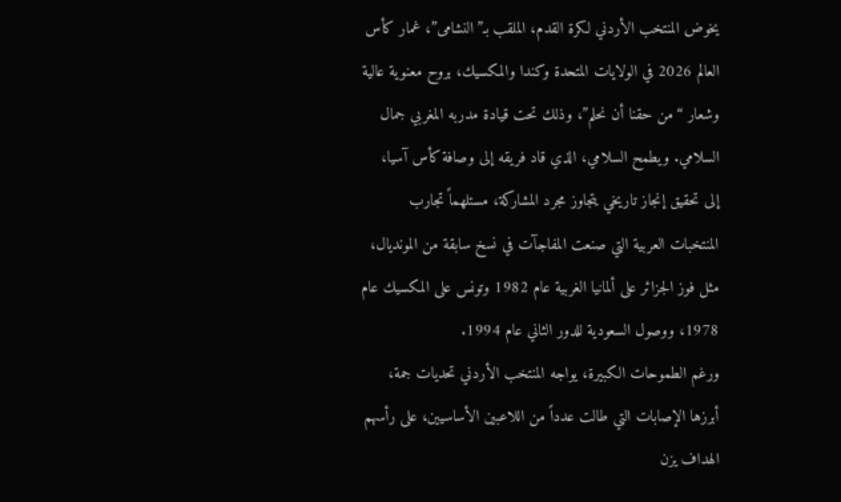يخوض المنتخب الأردني لكرة القدم، الملقب بـ”النشامى”، غمار كأس العالم 2026 في الولايات المتحدة وكندا والمكسيك، بروح معنوية عالية وشعار “من حقنا أن نحلم”، وذلك تحت قيادة مدربه المغربي جمال السلامي. ويطمح السلامي، الذي قاد فريقه إلى وصافة كأس آسيا، إلى تحقيق إنجاز تاريخي يتجاوز مجرد المشاركة، مستلهماً تجارب المنتخبات العربية التي صنعت المفاجآت في نسخ سابقة من المونديال، مثل فوز الجزائر على ألمانيا الغربية عام 1982 وتونس على المكسيك عام 1978، ووصول السعودية للدور الثاني عام 1994.
ورغم الطموحات الكبيرة، يواجه المنتخب الأردني تحديات جمة، أبرزها الإصابات التي طالت عدداً من اللاعبين الأساسيين، على رأسهم الهداف يزن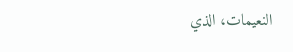النعيمات، الذي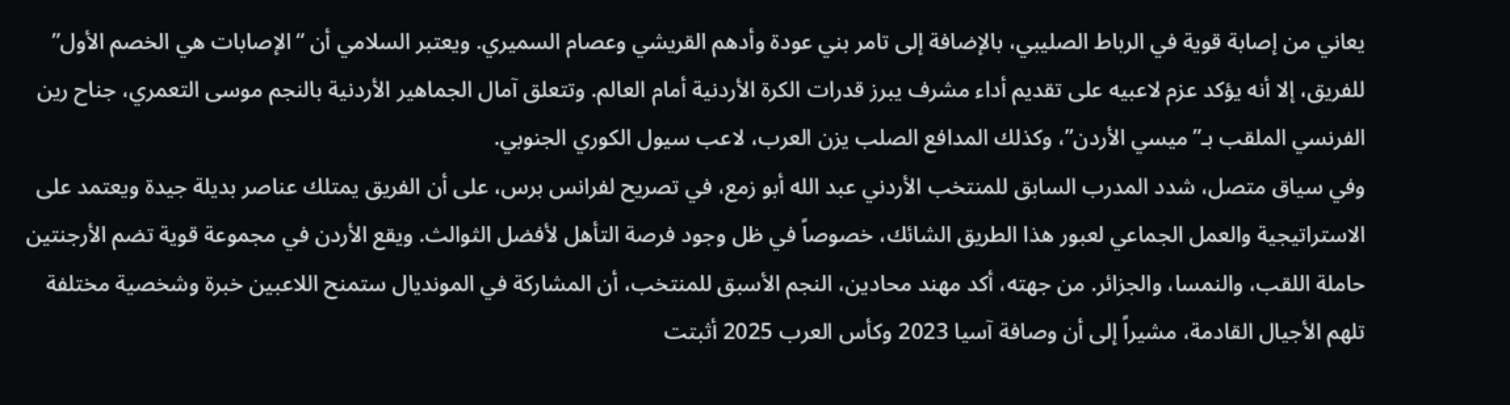يعاني من إصابة قوية في الرباط الصليبي، بالإضافة إلى تامر بني عودة وأدهم القريشي وعصام السميري. ويعتبر السلامي أن “الإصابات هي الخصم الأول” للفريق، إلا أنه يؤكد عزم لاعبيه على تقديم أداء مشرف يبرز قدرات الكرة الأردنية أمام العالم. وتتعلق آمال الجماهير الأردنية بالنجم موسى التعمري، جناح رين الفرنسي الملقب بـ”ميسي الأردن”، وكذلك المدافع الصلب يزن العرب، لاعب سيول الكوري الجنوبي.
وفي سياق متصل، شدد المدرب السابق للمنتخب الأردني عبد الله أبو زمع، في تصريح لفرانس برس، على أن الفريق يمتلك عناصر بديلة جيدة ويعتمد على الاستراتيجية والعمل الجماعي لعبور هذا الطريق الشائك، خصوصاً في ظل وجود فرصة التأهل لأفضل الثوالث. ويقع الأردن في مجموعة قوية تضم الأرجنتين حاملة اللقب، والنمسا، والجزائر. من جهته، أكد مهند محادين، النجم الأسبق للمنتخب، أن المشاركة في المونديال ستمنح اللاعبين خبرة وشخصية مختلفة تلهم الأجيال القادمة، مشيراً إلى أن وصافة آسيا 2023 وكأس العرب 2025 أثبتت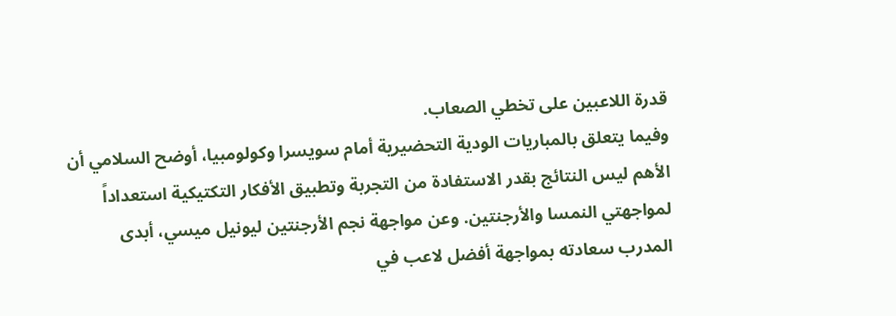قدرة اللاعبين على تخطي الصعاب.
وفيما يتعلق بالمباريات الودية التحضيرية أمام سويسرا وكولومبيا، أوضح السلامي أن الأهم ليس النتائج بقدر الاستفادة من التجربة وتطبيق الأفكار التكتيكية استعداداً لمواجهتي النمسا والأرجنتين. وعن مواجهة نجم الأرجنتين ليونيل ميسي، أبدى المدرب سعادته بمواجهة أفضل لاعب في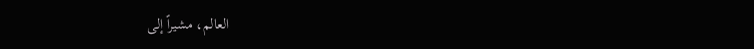العالم، مشيراً إلى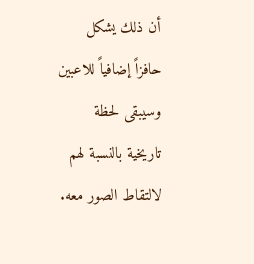أن ذلك يشكل حافزاً إضافياً للاعبين وسيبقى لحظة تاريخية بالنسبة لهم لالتقاط الصور معه.